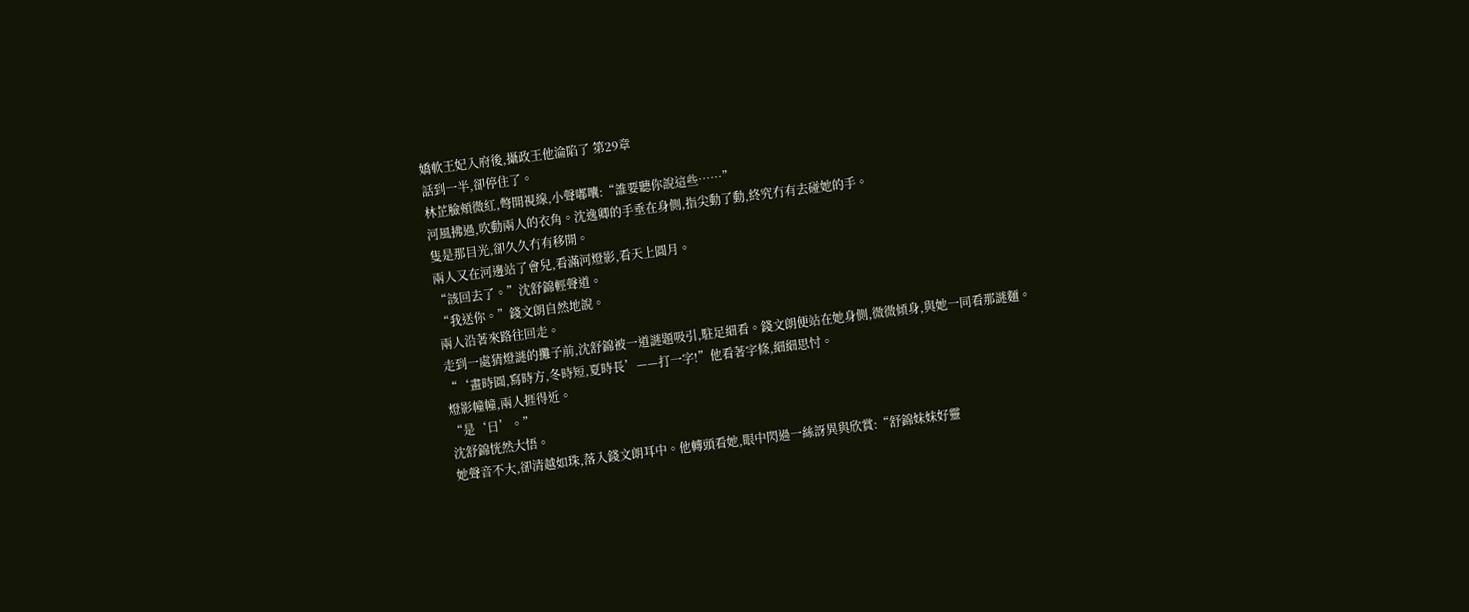嬌軟王妃入府後,攝政王他淪陷了 第29章
話到一半,卻停住了。
林芷臉頰微紅,彆開視線,小聲嘟囔:“誰要聽你說這些……”
河風拂過,吹動兩人的衣角。沈逸卿的手垂在身側,指尖動了動,終究冇有去碰她的手。
隻是那目光,卻久久冇有移開。
兩人又在河邊站了會兒,看滿河燈影,看天上圓月。
“該回去了。”沈舒錦輕聲道。
“我送你。”錢文朗自然地說。
兩人沿著來路往回走。
走到一處猜燈謎的攤子前,沈舒錦被一道謎題吸引,駐足細看。錢文朗便站在她身側,微微傾身,與她一同看那謎麵。
“‘畫時圓,寫時方,冬時短,夏時長’——打一字!”他看著字條,細細思忖。
燈影幢幢,兩人捱得近。
“是‘日’。”
沈舒錦恍然大悟。
她聲音不大,卻清越如珠,落入錢文朗耳中。他轉頭看她,眼中閃過一絲訝異與欣賞:“舒錦妹妹好靈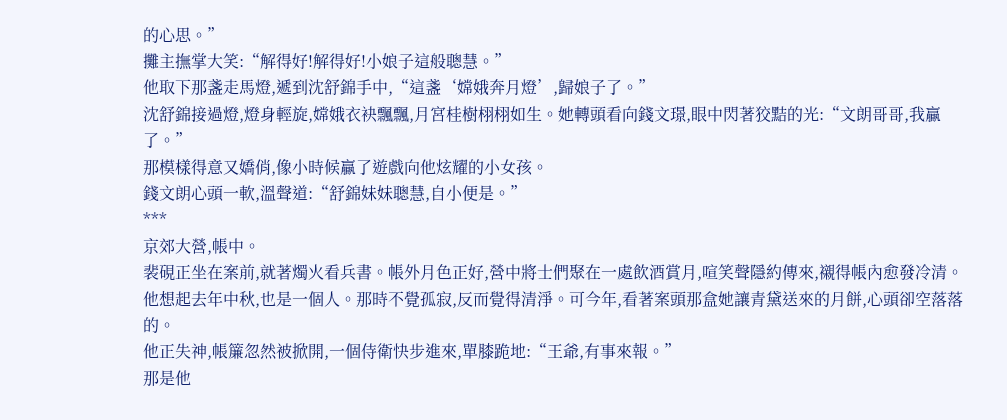的心思。”
攤主撫掌大笑:“解得好!解得好!小娘子這般聰慧。”
他取下那盞走馬燈,遞到沈舒錦手中,“這盞‘嫦娥奔月燈’,歸娘子了。”
沈舒錦接過燈,燈身輕旋,嫦娥衣袂飄飄,月宮桂樹栩栩如生。她轉頭看向錢文璟,眼中閃著狡黠的光:“文朗哥哥,我贏了。”
那模樣得意又嬌俏,像小時候贏了遊戲向他炫耀的小女孩。
錢文朗心頭一軟,溫聲道:“舒錦妹妹聰慧,自小便是。”
***
京郊大營,帳中。
裴硯正坐在案前,就著燭火看兵書。帳外月色正好,營中將士們聚在一處飲酒賞月,喧笑聲隱約傳來,襯得帳內愈發冷清。
他想起去年中秋,也是一個人。那時不覺孤寂,反而覺得清淨。可今年,看著案頭那盒她讓青黛送來的月餅,心頭卻空落落的。
他正失神,帳簾忽然被掀開,一個侍衛快步進來,單膝跪地:“王爺,有事來報。”
那是他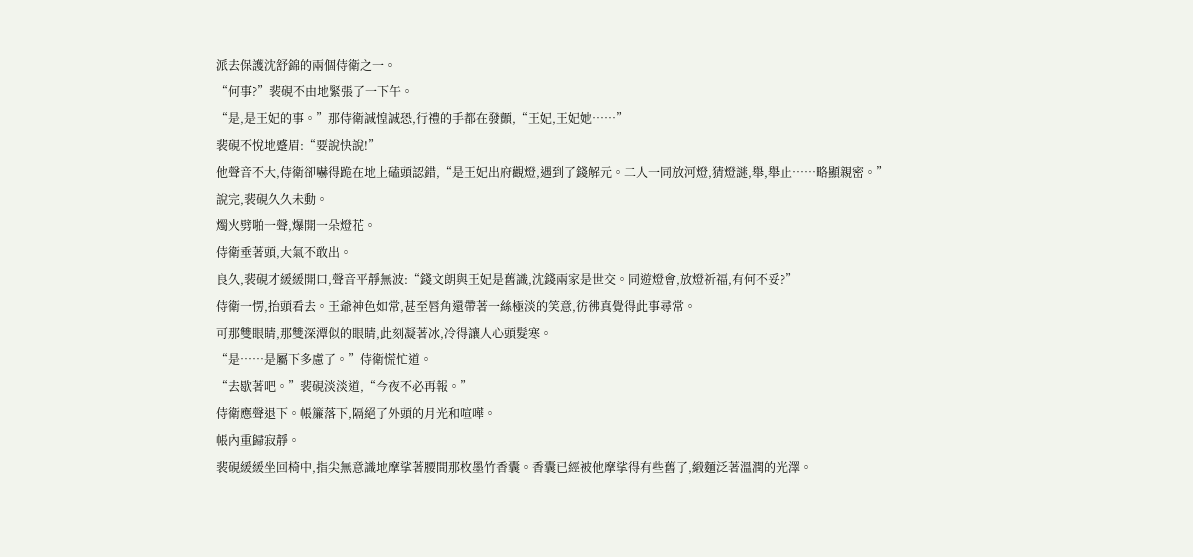派去保護沈舒錦的兩個侍衛之一。
“何事?”裴硯不由地緊張了一下午。
“是,是王妃的事。”那侍衛誠惶誠恐,行禮的手都在發顫,“王妃,王妃她……”
裴硯不悅地蹙眉:“要說快說!”
他聲音不大,侍衛卻嚇得跪在地上磕頭認錯,“是王妃出府觀燈,遇到了錢解元。二人一同放河燈,猜燈謎,舉,舉止……略顯親密。”
說完,裴硯久久未動。
燭火劈啪一聲,爆開一朵燈花。
侍衛垂著頭,大氣不敢出。
良久,裴硯才緩緩開口,聲音平靜無波:“錢文朗與王妃是舊識,沈錢兩家是世交。同遊燈會,放燈祈福,有何不妥?”
侍衛一愣,抬頭看去。王爺神色如常,甚至唇角還帶著一絲極淡的笑意,彷彿真覺得此事尋常。
可那雙眼睛,那雙深潭似的眼睛,此刻凝著冰,冷得讓人心頭髮寒。
“是……是屬下多慮了。”侍衛慌忙道。
“去歇著吧。”裴硯淡淡道,“今夜不必再報。”
侍衛應聲退下。帳簾落下,隔絕了外頭的月光和喧嘩。
帳內重歸寂靜。
裴硯緩緩坐回椅中,指尖無意識地摩挲著腰間那枚墨竹香囊。香囊已經被他摩挲得有些舊了,緞麵泛著溫潤的光澤。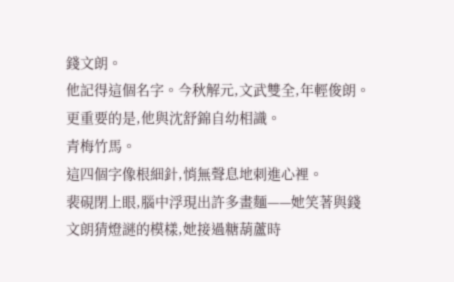錢文朗。
他記得這個名字。今秋解元,文武雙全,年輕俊朗。更重要的是,他與沈舒錦自幼相識。
青梅竹馬。
這四個字像根細針,悄無聲息地刺進心裡。
裴硯閉上眼,腦中浮現出許多畫麵——她笑著與錢文朗猜燈謎的模樣,她接過糖葫蘆時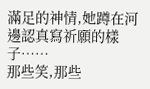滿足的神情,她蹲在河邊認真寫祈願的樣子……
那些笑,那些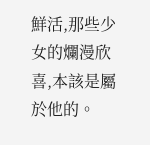鮮活,那些少女的爛漫欣喜,本該是屬於他的。